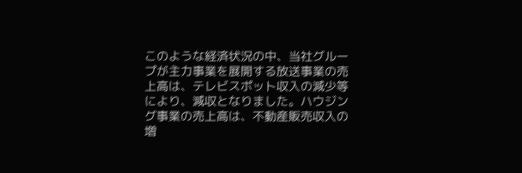このような経済状況の中、当社グループが主力事業を展開する放送事業の売上高は、テレビスポット収入の減少等により、減収となりました。ハウジング事業の売上高は、不動産販売収入の増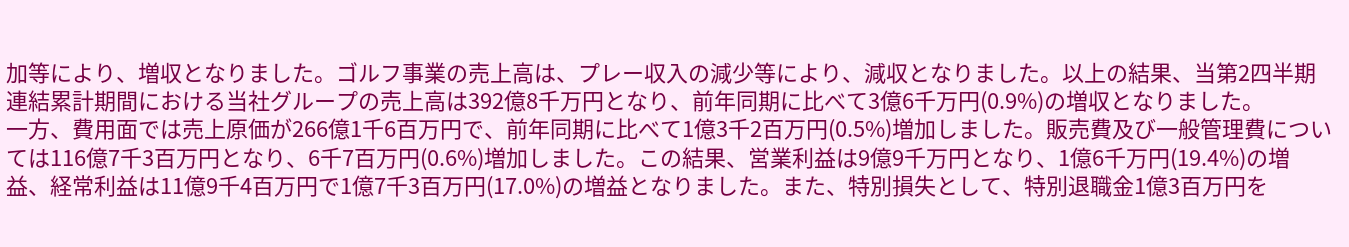加等により、増収となりました。ゴルフ事業の売上高は、プレー収入の減少等により、減収となりました。以上の結果、当第2四半期連結累計期間における当社グループの売上高は392億8千万円となり、前年同期に比べて3億6千万円(0.9%)の増収となりました。
一方、費用面では売上原価が266億1千6百万円で、前年同期に比べて1億3千2百万円(0.5%)増加しました。販売費及び一般管理費については116億7千3百万円となり、6千7百万円(0.6%)増加しました。この結果、営業利益は9億9千万円となり、1億6千万円(19.4%)の増益、経常利益は11億9千4百万円で1億7千3百万円(17.0%)の増益となりました。また、特別損失として、特別退職金1億3百万円を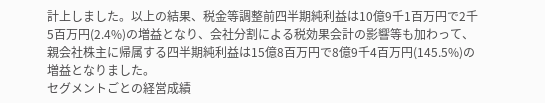計上しました。以上の結果、税金等調整前四半期純利益は10億9千1百万円で2千5百万円(2.4%)の増益となり、会社分割による税効果会計の影響等も加わって、親会社株主に帰属する四半期純利益は15億8百万円で8億9千4百万円(145.5%)の増益となりました。
セグメントごとの経営成績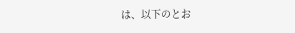は、以下のとお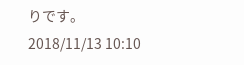りです。
2018/11/13 10:10